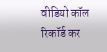वीडियो कॉल रिकॉर्ड कर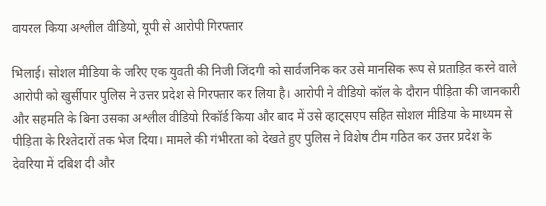वायरल किया अश्लील वीडियो, यूपी से आरोपी गिरफ्तार

भिलाई। सोशल मीडिया के जरिए एक युवती की निजी जिंदगी को सार्वजनिक कर उसे मानसिक रूप से प्रताड़ित करने वाले आरोपी को खुर्सीपार पुलिस ने उत्तर प्रदेश से गिरफ्तार कर लिया है। आरोपी ने वीडियो कॉल के दौरान पीड़िता की जानकारी और सहमति के बिना उसका अश्लील वीडियो रिकॉर्ड किया और बाद में उसे व्हाट्सएप सहित सोशल मीडिया के माध्यम से पीड़िता के रिश्तेदारों तक भेज दिया। मामले की गंभीरता को देखते हुए पुलिस ने विशेष टीम गठित कर उत्तर प्रदेश के देवरिया में दबिश दी और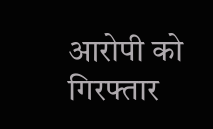आरोपी को गिरफ्तार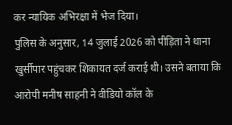कर न्यायिक अभिरक्षा में भेज दिया।
पुलिस के अनुसार, 14 जुलाई 2026 को पीड़िता ने थाना खुर्सीपार पहुंचकर शिकायत दर्ज कराई थी। उसने बताया कि आरोपी मनीष साहनी ने वीडियो कॉल के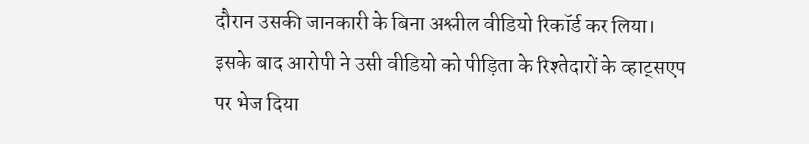दौरान उसकी जानकारी के बिना अश्लील वीडियो रिकॉर्ड कर लिया। इसके बाद आरोपी ने उसी वीडियो को पीड़िता के रिश्तेदारों के व्हाट्सएप पर भेज दिया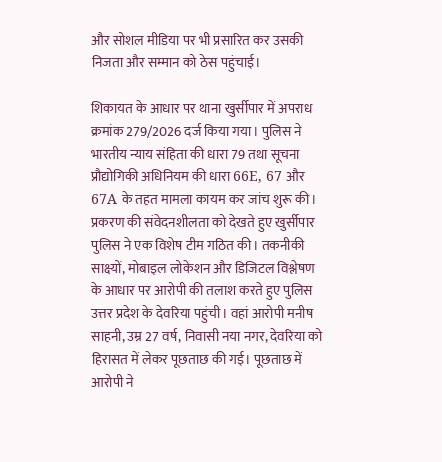और सोशल मीडिया पर भी प्रसारित कर उसकी निजता और सम्मान को ठेस पहुंचाई।

शिकायत के आधार पर थाना खुर्सीपार में अपराध क्रमांक 279/2026 दर्ज किया गया। पुलिस ने भारतीय न्याय संहिता की धारा 79 तथा सूचना प्रौद्योगिकी अधिनियम की धारा 66E, 67 और 67A के तहत मामला कायम कर जांच शुरू की।
प्रकरण की संवेदनशीलता को देखते हुए खुर्सीपार पुलिस ने एक विशेष टीम गठित की। तकनीकी साक्ष्यों, मोबाइल लोकेशन और डिजिटल विश्लेषण के आधार पर आरोपी की तलाश करते हुए पुलिस उत्तर प्रदेश के देवरिया पहुंची। वहां आरोपी मनीष साहनी, उम्र 27 वर्ष, निवासी नया नगर, देवरिया को हिरासत में लेकर पूछताछ की गई। पूछताछ में आरोपी ने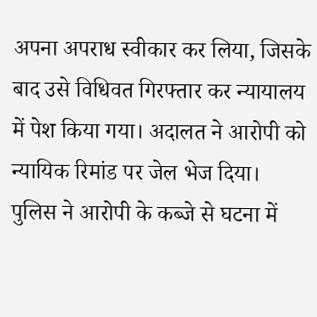अपना अपराध स्वीकार कर लिया, जिसके बाद उसे विधिवत गिरफ्तार कर न्यायालय में पेश किया गया। अदालत ने आरोपी को न्यायिक रिमांड पर जेल भेज दिया।
पुलिस ने आरोपी के कब्जे से घटना में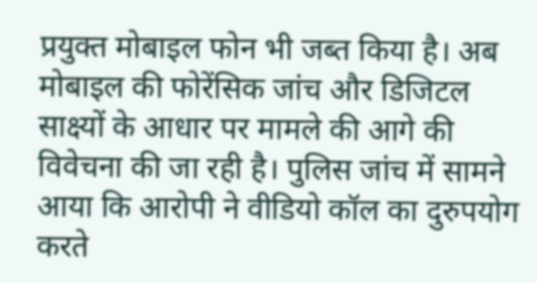प्रयुक्त मोबाइल फोन भी जब्त किया है। अब मोबाइल की फोरेंसिक जांच और डिजिटल साक्ष्यों के आधार पर मामले की आगे की विवेचना की जा रही है। पुलिस जांच में सामने आया कि आरोपी ने वीडियो कॉल का दुरुपयोग करते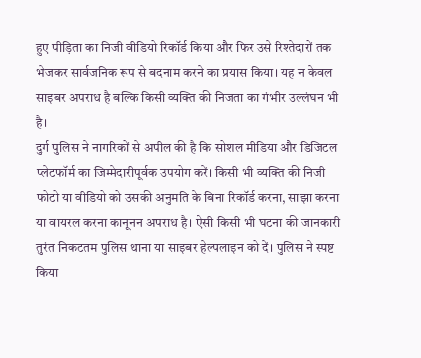हुए पीड़िता का निजी वीडियो रिकॉर्ड किया और फिर उसे रिश्तेदारों तक भेजकर सार्वजनिक रूप से बदनाम करने का प्रयास किया। यह न केवल साइबर अपराध है बल्कि किसी व्यक्ति की निजता का गंभीर उल्लंघन भी है।
दुर्ग पुलिस ने नागरिकों से अपील की है कि सोशल मीडिया और डिजिटल प्लेटफॉर्म का जिम्मेदारीपूर्वक उपयोग करें। किसी भी व्यक्ति की निजी फोटो या वीडियो को उसकी अनुमति के बिना रिकॉर्ड करना, साझा करना या वायरल करना कानूनन अपराध है। ऐसी किसी भी घटना की जानकारी तुरंत निकटतम पुलिस थाना या साइबर हेल्पलाइन को दें। पुलिस ने स्पष्ट किया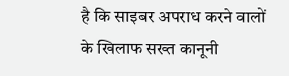है कि साइबर अपराध करने वालों के खिलाफ सख्त कानूनी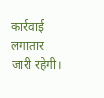कार्रवाई लगातार जारी रहेगी।